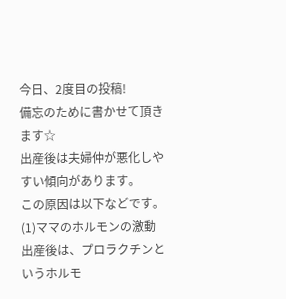今日、2度目の投稿!
備忘のために書かせて頂きます☆
出産後は夫婦仲が悪化しやすい傾向があります。
この原因は以下などです。
(1)ママのホルモンの激動
出産後は、プロラクチンというホルモ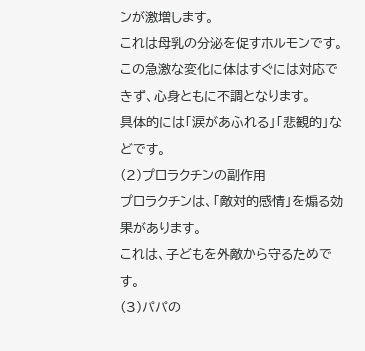ンが激増します。
これは母乳の分泌を促すホルモンです。
この急激な変化に体はすぐには対応できず、心身ともに不調となります。
具体的には「涙があふれる」「悲観的」などです。
(2)プロラクチンの副作用
プロラクチンは、「敵対的感情」を煽る効果があります。
これは、子どもを外敵から守るためです。
(3)パパの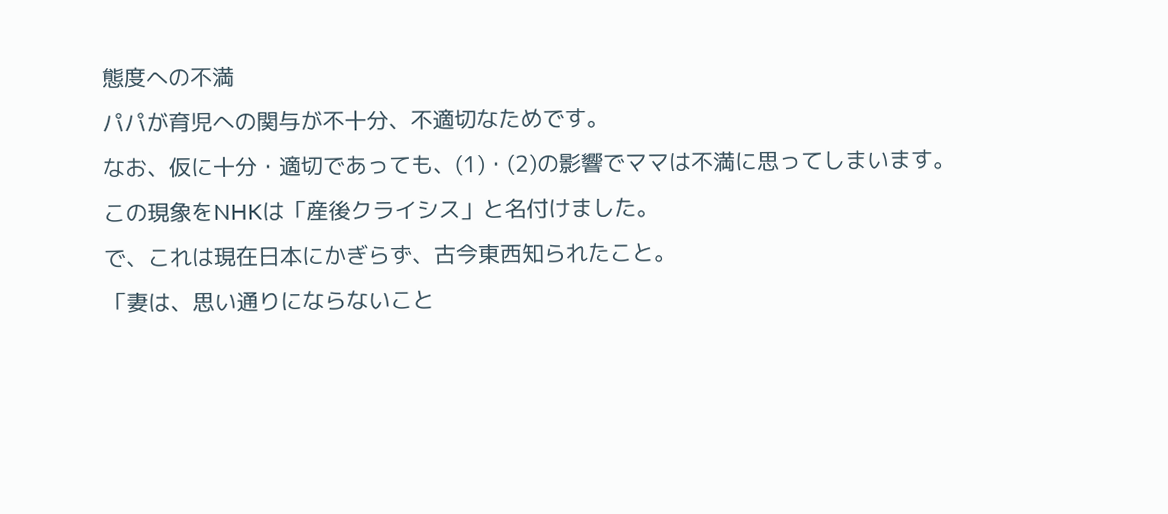態度への不満
パパが育児への関与が不十分、不適切なためです。
なお、仮に十分・適切であっても、(1)・(2)の影響でママは不満に思ってしまいます。
この現象をNHKは「産後クライシス」と名付けました。
で、これは現在日本にかぎらず、古今東西知られたこと。
「妻は、思い通りにならないこと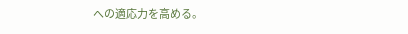への適応力を高める。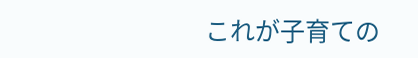これが子育ての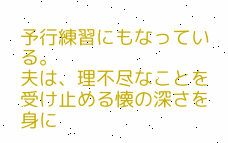予行練習にもなっている。
夫は、理不尽なことを受け止める懐の深さを身に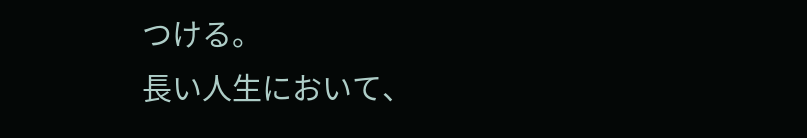つける。
長い人生において、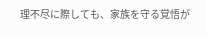理不尽に際しても、家族を守る覚悟が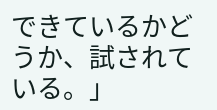できているかどうか、試されている。」